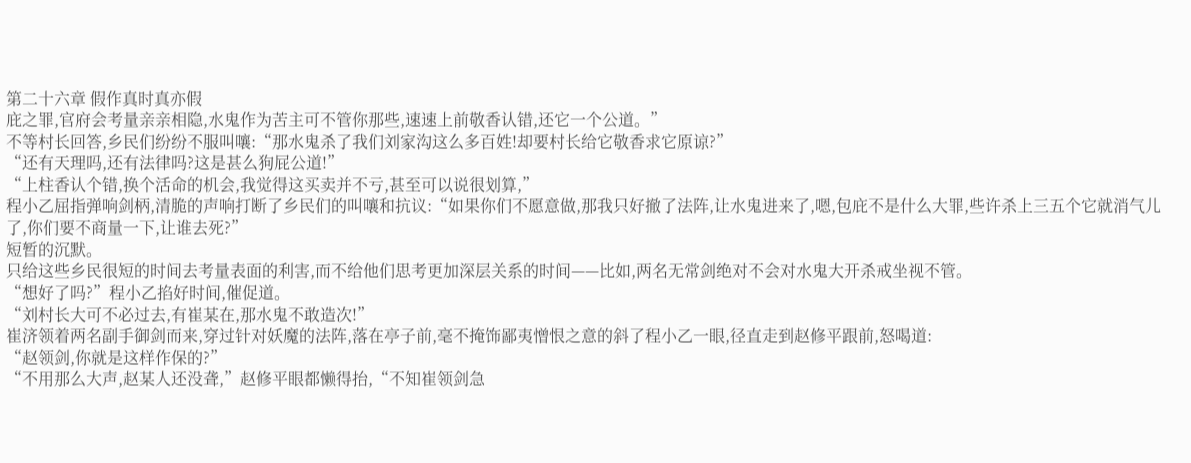第二十六章 假作真时真亦假
庇之罪,官府会考量亲亲相隐,水鬼作为苦主可不管你那些,速速上前敬香认错,还它一个公道。”
不等村长回答,乡民们纷纷不服叫嚷:“那水鬼杀了我们刘家沟这么多百姓!却要村长给它敬香求它原谅?”
“还有天理吗,还有法律吗?这是甚么狗屁公道!”
“上柱香认个错,换个活命的机会,我觉得这买卖并不亏,甚至可以说很划算,”
程小乙屈指弹响剑柄,清脆的声响打断了乡民们的叫嚷和抗议:“如果你们不愿意做,那我只好撤了法阵,让水鬼进来了,嗯,包庇不是什么大罪,些许杀上三五个它就消气儿了,你们要不商量一下,让谁去死?”
短暂的沉默。
只给这些乡民很短的时间去考量表面的利害,而不给他们思考更加深层关系的时间——比如,两名无常剑绝对不会对水鬼大开杀戒坐视不管。
“想好了吗?”程小乙掐好时间,催促道。
“刘村长大可不必过去,有崔某在,那水鬼不敢造次!”
崔济领着两名副手御剑而来,穿过针对妖魔的法阵,落在亭子前,毫不掩饰鄙夷憎恨之意的斜了程小乙一眼,径直走到赵修平跟前,怒喝道:
“赵领剑,你就是这样作保的?”
“不用那么大声,赵某人还没聋,”赵修平眼都懒得抬,“不知崔领剑急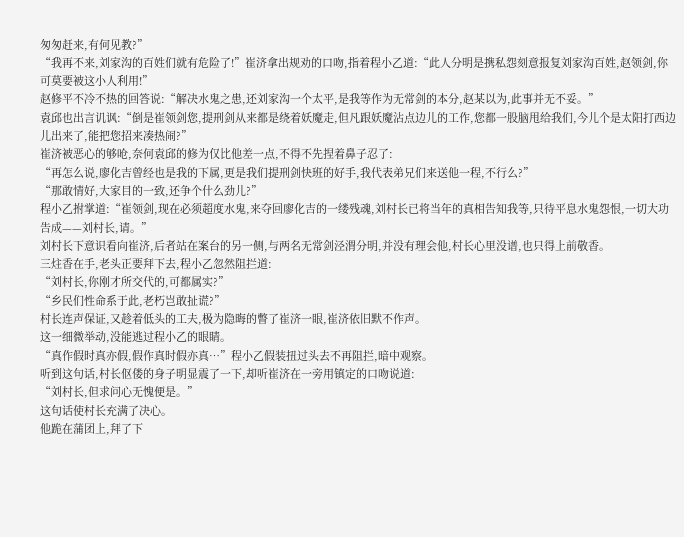匆匆赶来,有何见教?”
“我再不来,刘家沟的百姓们就有危险了!”崔济拿出规劝的口吻,指着程小乙道:“此人分明是携私怨刻意报复刘家沟百姓,赵领剑,你可莫要被这小人利用!”
赵修平不冷不热的回答说:“解决水鬼之患,还刘家沟一个太平,是我等作为无常剑的本分,赵某以为,此事并无不妥。”
袁邱也出言讥讽:“倒是崔领剑您,提刑剑从来都是绕着妖魔走,但凡跟妖魔沾点边儿的工作,您都一股脑甩给我们,今儿个是太阳打西边儿出来了,能把您招来凑热闹?”
崔济被恶心的够呛,奈何袁邱的修为仅比他差一点,不得不先捏着鼻子忍了:
“再怎么说,廖化吉曾经也是我的下属,更是我们提刑剑快班的好手,我代表弟兄们来送他一程,不行么?”
“那敢情好,大家目的一致,还争个什么劲儿?”
程小乙拊掌道:“崔领剑,现在必须超度水鬼,来夺回廖化吉的一缕残魂,刘村长已将当年的真相告知我等,只待平息水鬼怨恨,一切大功告成——刘村长,请。”
刘村长下意识看向崔济,后者站在案台的另一侧,与两名无常剑泾渭分明,并没有理会他,村长心里没谱,也只得上前敬香。
三炷香在手,老头正要拜下去,程小乙忽然阻拦道:
“刘村长,你刚才所交代的,可都属实?”
“乡民们性命系于此,老朽岂敢扯谎?”
村长连声保证,又趁着低头的工夫,极为隐晦的瞥了崔济一眼,崔济依旧默不作声。
这一细微举动,没能逃过程小乙的眼睛。
“真作假时真亦假,假作真时假亦真…”程小乙假装扭过头去不再阻拦,暗中观察。
听到这句话,村长伛偻的身子明显震了一下,却听崔济在一旁用镇定的口吻说道:
“刘村长,但求问心无愧便是。”
这句话使村长充满了决心。
他跪在蒲团上,拜了下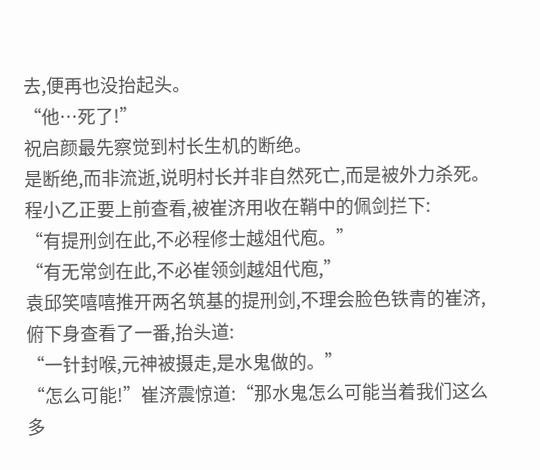去,便再也没抬起头。
“他…死了!”
祝启颜最先察觉到村长生机的断绝。
是断绝,而非流逝,说明村长并非自然死亡,而是被外力杀死。
程小乙正要上前查看,被崔济用收在鞘中的佩剑拦下:
“有提刑剑在此,不必程修士越俎代庖。”
“有无常剑在此,不必崔领剑越俎代庖,”
袁邱笑嘻嘻推开两名筑基的提刑剑,不理会脸色铁青的崔济,俯下身查看了一番,抬头道:
“一针封喉,元神被摄走,是水鬼做的。”
“怎么可能!”崔济震惊道:“那水鬼怎么可能当着我们这么多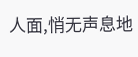人面,悄无声息地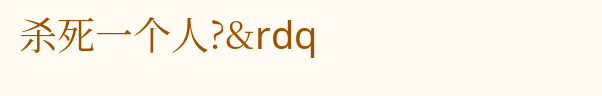杀死一个人?&rdq